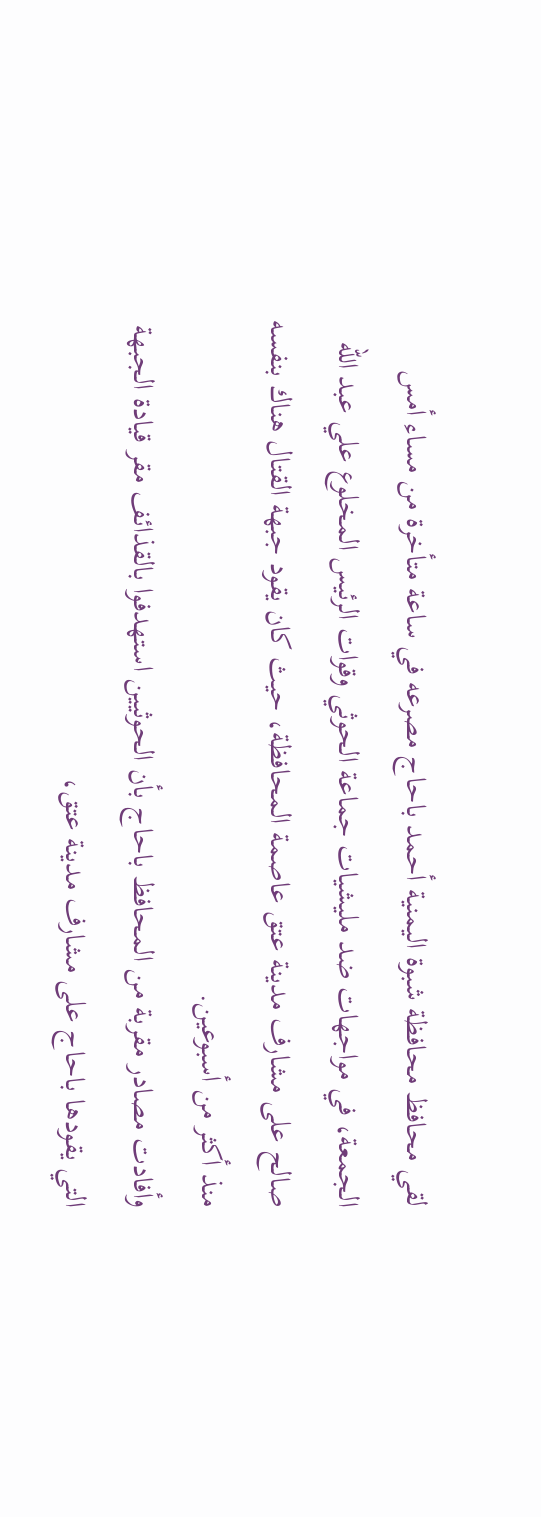لقي محافظ محافظة شبوة اليمنية أحمد باحاج مصرعه في ساعة متأخرة من مساء أمس الجمعة، في مواجهات ضد مليشيات جماعة الحوثي وقوات الرئيس المخلوع علي عبد الله صالح على مشارف مدينة عتق عاصمة المحافظة، حيث كان يقود جبهة القتال هناك بنفسه منذ أكثر من أسبوعين.
وأفادت مصادر مقربة من المحافظ باحاج بأن الحوثيين استهدفوا بالقذائف مقر قيادة الجبهة التي يقودها باحاج على مشارف مدينة عتق،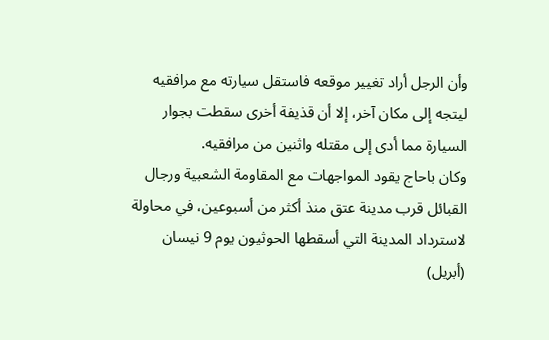وأن الرجل أراد تغيير موقعه فاستقل سيارته مع مرافقيه ليتجه إلى مكان آخر، إلا أن قذيفة أخرى سقطت بجوار السيارة مما أدى إلى مقتله واثنين من مرافقيه.
وكان باحاج يقود المواجهات مع المقاومة الشعبية ورجال القبائل قرب مدينة عتق منذ أكثر من أسبوعين، في محاولة لاسترداد المدينة التي أسقطها الحوثيون يوم 9 نيسان (أبريل)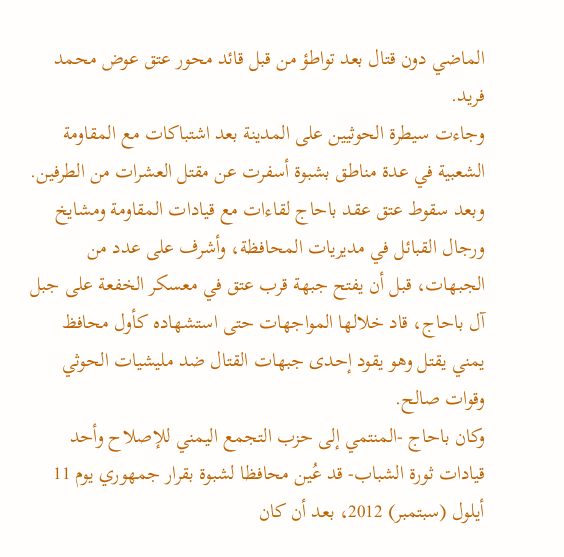الماضي دون قتال بعد تواطؤ من قبل قائد محور عتق عوض محمد فريد.
وجاءت سيطرة الحوثيين على المدينة بعد اشتباكات مع المقاومة الشعبية في عدة مناطق بشبوة أسفرت عن مقتل العشرات من الطرفين.
وبعد سقوط عتق عقد باحاج لقاءات مع قيادات المقاومة ومشايخ ورجال القبائل في مديريات المحافظة، وأشرف على عدد من الجبهات، قبل أن يفتح جبهة قرب عتق في معسكر الخفعة على جبل آل باحاج، قاد خلالها المواجهات حتى استشهاده كأول محافظ يمني يقتل وهو يقود إحدى جبهات القتال ضد مليشيات الحوثي وقوات صالح.
وكان باحاج -المنتمي إلى حزب التجمع اليمني للإصلاح وأحد قيادات ثورة الشباب- قد عُين محافظا لشبوة بقرار جمهوري يوم 11 أيلول (سبتمبر) 2012، بعد أن كان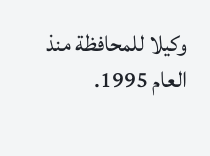وكيلا للمحافظة منذ العام 1995.